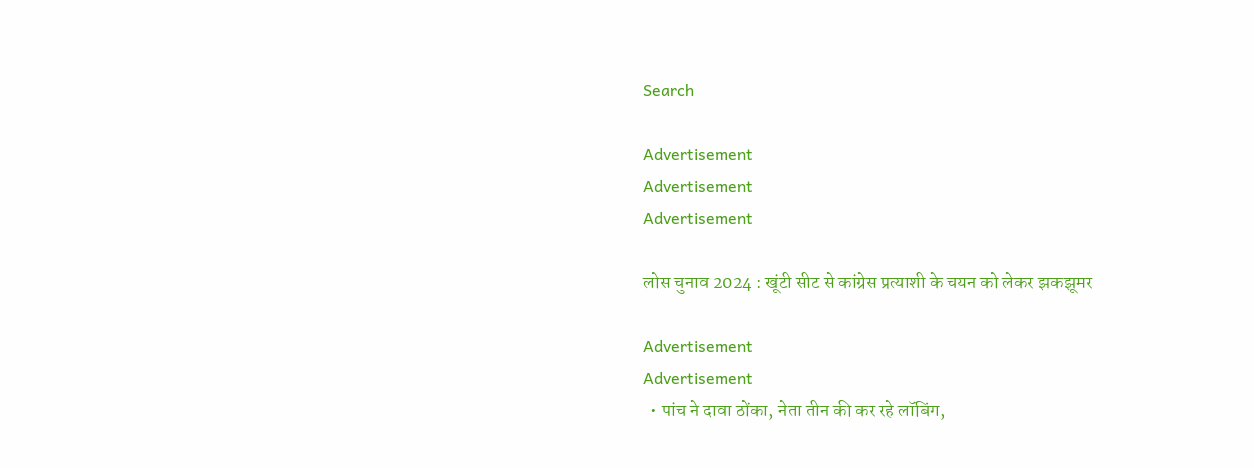Search

Advertisement
Advertisement
Advertisement

लोस चुनाव 2024 : खूंटी सीट से कांग्रेस प्रत्याशी के चयन को लेकर झकझूमर

Advertisement
Advertisement
  • पांच ने दावा ठोंका, नेता तीन की कर रहे लॉबिंग,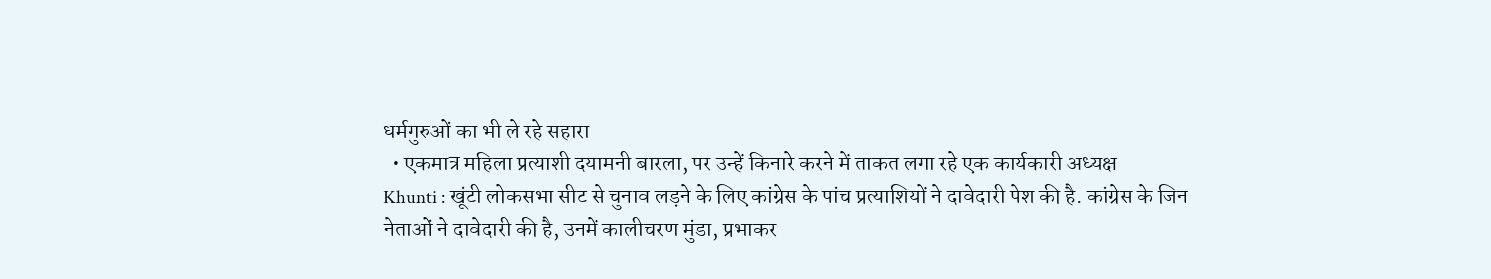धर्मगुरुओं का भी ले रहे सहारा
  • एकमात्र महिला प्रत्याशी दयामनी बारला, पर उन्हें किनारे करने में ताकत लगा रहे एक कार्यकारी अध्यक्ष
Khunti : खूंटी लोकसभा सीट से चुनाव लड़ने के लिए कांग्रेस के पांच प्रत्याशियों ने दावेदारी पेश की है. कांग्रेस के जिन नेताओं ने दावेदारी की है, उनमें कालीचरण मुंडा, प्रभाकर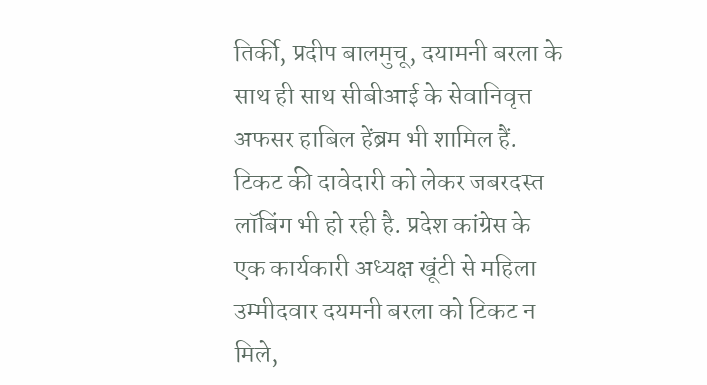तिर्की, प्रदीप बालमुचू, दयामनी बरला के साथ ही साथ सीबीआई के सेवानिवृत्त अफसर हाबिल हेंब्रम भी शामिल हैं. टिकट की दावेदारी को लेकर जबरदस्त लॉबिंग भी हो रही है. प्रदेश कांग्रेस के एक कार्यकारी अध्यक्ष खूंटी से महिला उम्मीदवार दयमनी बरला को टिकट न मिले,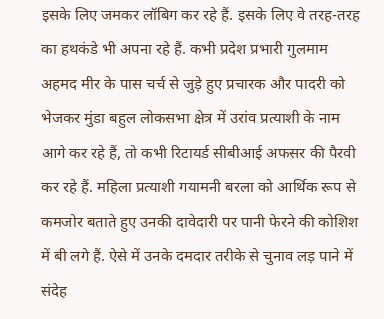इसके लिए जमकर लॉबिग कर रहे हैं. इसके लिए वे तरह-तरह का हथकंडे भी अपना रहे हैं. कभी प्रदेश प्रभारी गुलमाम अहमद मीर के पास चर्च से जुड़े हुए प्रचारक और पादरी को भेजकर मुंडा बहुल लोकसभा क्षेत्र में उरांव प्रत्याशी के नाम आगे कर रहे हैं, तो कभी रिटायर्ड सीबीआई अफसर की पैरवी कर रहे हैं. महिला प्रत्याशी गयामनी बरला को आर्थिक रूप से कमजोर बताते हुए उनकी दावेदारी पर पानी फेरने की कोशिश में बी लगे हैं. ऐसे में उनके दमदार तरीके से चुनाव लड़ पाने में संदेह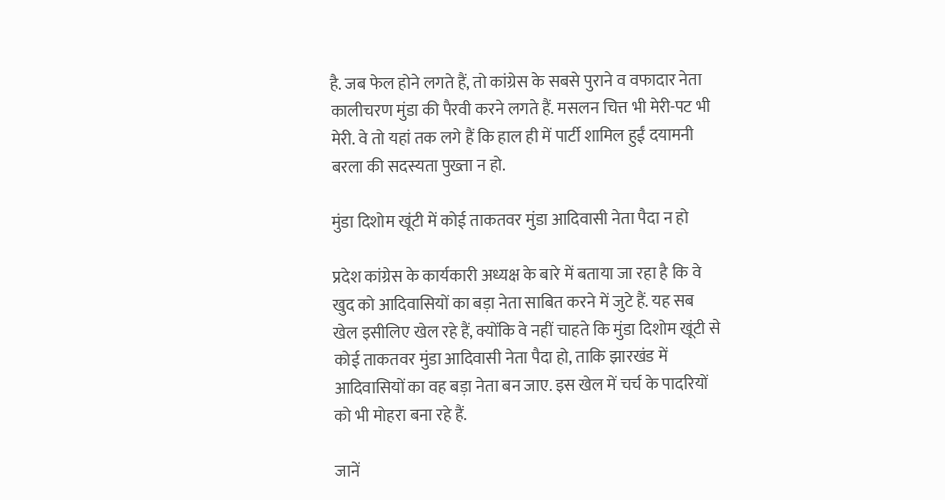है. जब फेल होने लगते हैं, तो कांग्रेस के सबसे पुराने व वफादार नेता कालीचरण मुंडा की पैरवी करने लगते हैं. मसलन चित्त भी मेरी-पट भी मेरी. वे तो यहां तक लगे हैं कि हाल ही में पार्टी शामिल हुईं दयामनी बरला की सदस्यता पुख्ता न हो.

मुंडा दिशोम खूंटी में कोई ताकतवर मुंडा आदिवासी नेता पैदा न हो

प्रदेश कांग्रेस के कार्यकारी अध्यक्ष के बारे में बताया जा रहा है कि वे खुद को आदिवासियों का बड़ा नेता साबित करने में जुटे हैं. यह सब खेल इसीलिए खेल रहे हैं, क्योंकि वे नहीं चाहते कि मुंडा दिशोम खूंटी से कोई ताकतवर मुंडा आदिवासी नेता पैदा हो, ताकि झारखंड में आदिवासियों का वह बड़ा नेता बन जाए. इस खेल में चर्च के पादरियों को भी मोहरा बना रहे हैं.

जानें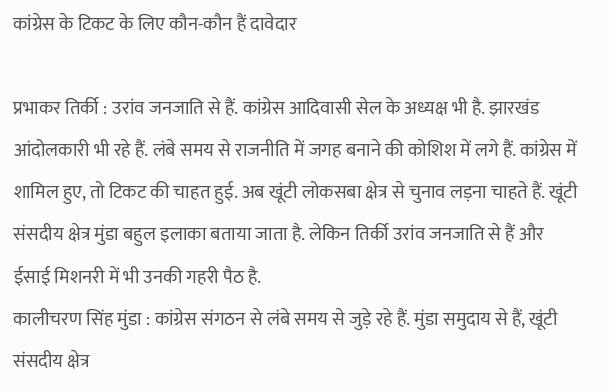कांग्रेस के टिकट के लिए कौन-कौन हैं दावेदार

प्रभाकर तिर्की : उरांव जनजाति से हैं. कांग्रेस आदिवासी सेल के अध्यक्ष भी है. झारखंड आंदोलकारी भी रहे हैं. लंबे समय से राजनीति में जगह बनाने की कोशिश में लगे हैं. कांग्रेस में शामिल हुए, तो टिकट की चाहत हुई. अब खूंटी लोकसबा क्षेत्र से चुनाव लड़ना चाहते हैं. खूंटी संसदीय क्षेत्र मुंडा बहुल इलाका बताया जाता है. लेकिन तिर्की उरांव जनजाति से हैं और ईसाई मिशनरी में भी उनकी गहरी पैठ है.
कालीचरण सिंह मुंडा : कांग्रेस संगठन से लंबे समय से जुड़े रहे हैं. मुंडा समुदाय से हैं, खूंटी संसदीय क्षेत्र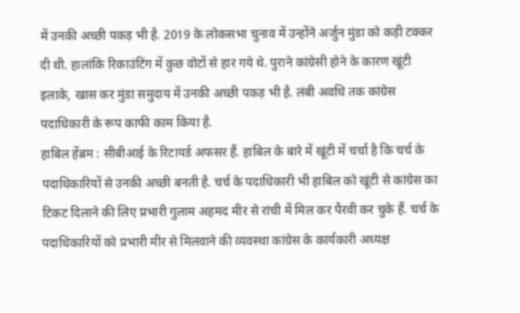में उनकी अच्छी पकड़ भी है. 2019 के लोकसभा चुनाव में उन्होंने अर्जुन मुंडा को कड़ी टक्कर दी थी. हालांकि रिकाउंटिंग में कुछ वोटों से हार गये थे. पुराने कांग्रेसी होने के कारण खूंटी इलाके, खास कर मुंडा समुदाय में उनकी अच्छी पकड़ भी है. लंबी अवधि तक कांग्रेस पदाधिकारी के रूप काफी काम किया है.
हाबिल हेंब्रम : सीबीआई के रिटायर्ड अफसर हैं. हाबिल के बारे में खूंटी में चर्चा है कि चर्च के पदाधिकारियों से उनकी अच्छी बनती है. चर्च के पदाधिकारी भी हाबिल को खूंटी से कांग्रेस का टिकट दिलाने की लिए प्रभारी गुलाम अहमद मीर से रांची में मिल कर पैरवी कर चुके हैं. चर्च के पदाधिकारियों को प्रभारी मीर से मिलवाने की व्यवस्था कांग्रेस के कार्यकारी अध्यक्ष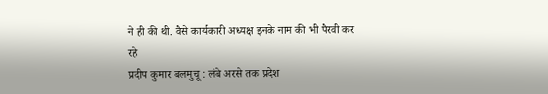ने ही की थी. वैसे कार्यकारी अध्यक्ष इनके नाम की भी पैरवी कर रहे
प्रदीप कुमार बलमुचू : लंबे अरसे तक प्रदेश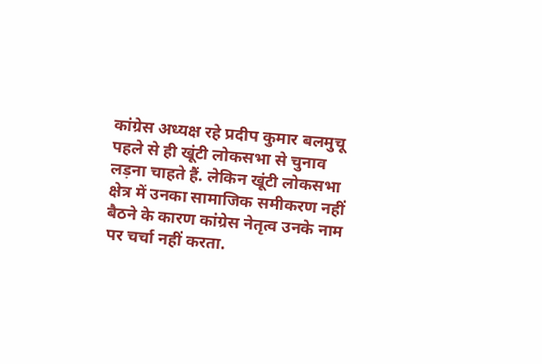कांग्रेस अध्यक्ष रहे प्रदीप कुमार बलमुचू पहले से ही खूंटी लोकसभा से चुनाव लड़ना चाहते हैं. लेकिन खूंटी लोकसभा क्षेत्र में उनका सामाजिक समीकरण नहीं बैठने के कारण कांग्रेस नेतृत्व उनके नाम पर चर्चा नहीं करता.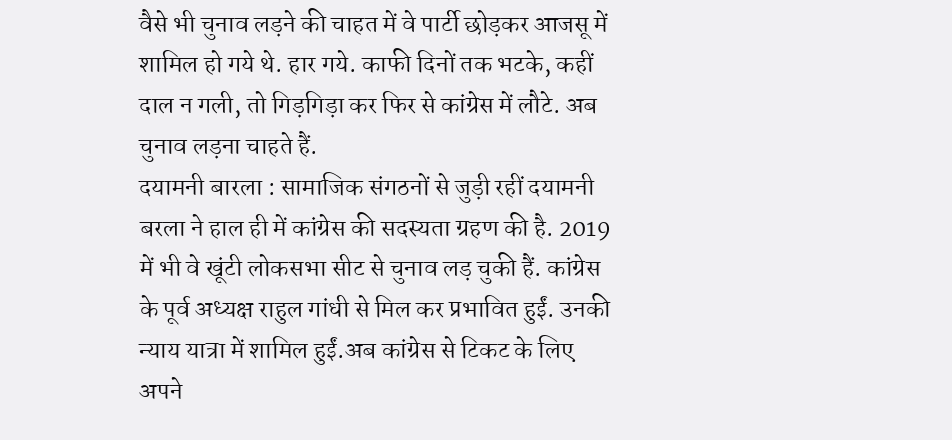वैसे भी चुनाव लड़ने की चाहत में वे पार्टी छोड़कर आजसू में शामिल हो गये थे. हार गये. काफी दिनों तक भटके, कहीं दाल न गली, तो गिड़गिड़ा कर फिर से कांग्रेस में लौटे. अब चुनाव लड़ना चाहते हैं.
दयामनी बारला : सामाजिक संगठनों से जुड़ी रहीं दयामनी बरला ने हाल ही में कांग्रेस की सदस्यता ग्रहण की है. 2019 में भी वे खूंटी लोकसभा सीट से चुनाव लड़ चुकी हैं. कांग्रेस के पूर्व अध्यक्ष राहुल गांधी से मिल कर प्रभावित हुईं. उनकी न्याय यात्रा में शामिल हुईं.अब कांग्रेस से टिकट के लिए अपने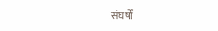संघर्षों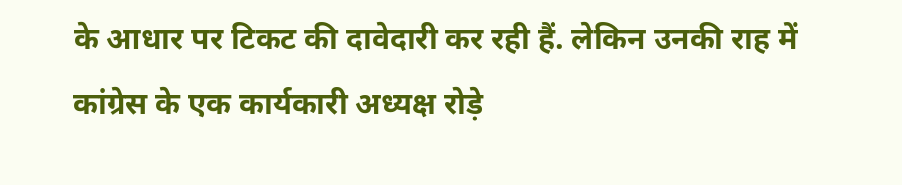के आधार पर टिकट की दावेदारी कर रही हैं. लेकिन उनकी राह में कांग्रेस के एक कार्यकारी अध्यक्ष रोड़े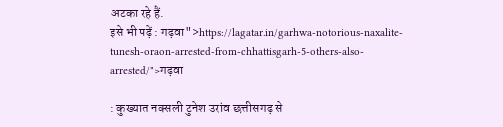अटका रहे हैं.
इसे भी पढ़ें : गढ़वा">https://lagatar.in/garhwa-notorious-naxalite-tunesh-oraon-arrested-from-chhattisgarh-5-others-also-arrested/">गढ़वा

: कुख्यात नक्सली टुनेश उरांव छत्तीसगढ़ से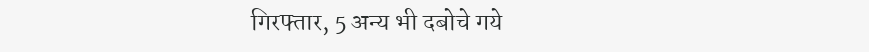गिरफ्तार, 5 अन्य भी दबोचे गये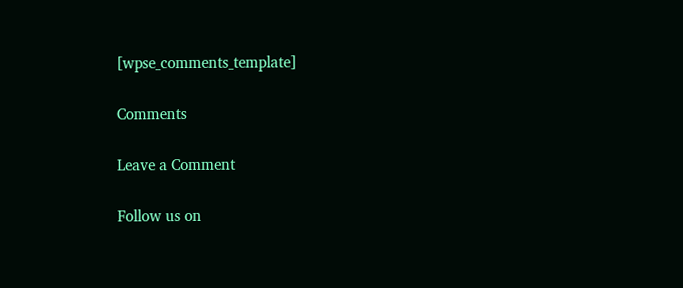[wpse_comments_template]

Comments

Leave a Comment

Follow us on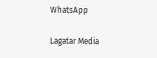WhatsApp

Lagatar Media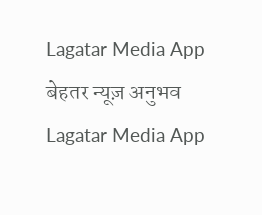Lagatar Media App
बेहतर न्यूज़ अनुभव
Lagatar Media App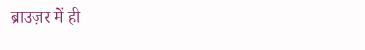ब्राउज़र में ही